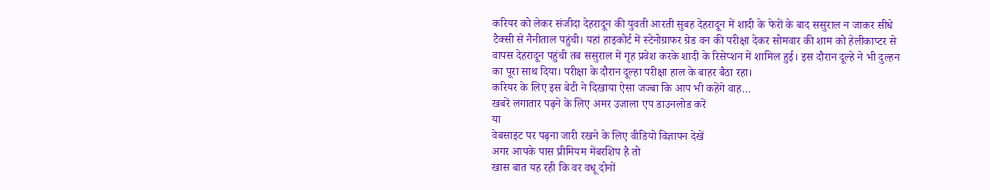करियर को लेकर संजीदा देहरादून की युवती आरती सुबह देहरादून में शादी के फेरों के बाद ससुराल न जाकर सीधे टैक्सी से नैनीताल पहुंची। यहां हाइकोर्ट में स्टेनोग्राफर ग्रेड वन की परीक्षा देकर सोमवार की शाम को हेलीकाप्टर से वापस देहरादून पहुंची तब ससुराल में गृह प्रवेश करके शादी के रिसेप्शन में शामिल हुई। इस दौरान दूल्हे ने भी दुल्हन का पूरा साथ दिया। परीक्षा के दौरान दूल्हा परीक्षा हाल के बाहर बैठा रहा।
करियर के लिए इस बेटी ने दिखाया ऐसा जज्बा कि आप भी कहेंगे वाह...
खबरें लगातार पढ़ने के लिए अमर उजाला एप डाउनलोड करें
या
वेबसाइट पर पढ़ना जारी रखने के लिए वीडियो विज्ञापन देखें
अगर आपके पास प्रीमियम मेंबरशिप है तो
खास बात यह रही कि वर वधू दोनों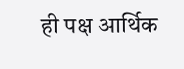ही पक्ष आर्थिक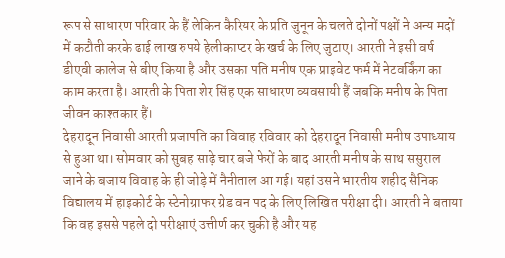रूप से साधारण परिवार के हैं लेकिन कैरियर के प्रति जुनून के चलते दोनों पक्षों ने अन्य मदों में कटौती करके ढाई लाख रुपये हेलीकाप्टर के खर्च के लिए जुटाए। आरती ने इसी वर्ष डीएवी कालेज से बीए किया है और उसका पति मनीष एक प्राइवेट फर्म में नेटवर्किंग का काम करता है। आरती के पिता शेर सिंह एक साधारण व्यवसायी हैं जबकि मनीष के पिता जीवन काश्तकार हैं।
देहरादून निवासी आरती प्रजापति का विवाह रविवार को देहरादून निवासी मनीष उपाध्याय से हुआ था। सोमवार को सुबह साढ़े चार बजे फेरों के बाद आरती मनीष के साथ ससुराल जाने के बजाय विवाह के ही जोड़े में नैनीताल आ गई। यहां उसने भारतीय शहीद सैनिक विद्यालय में हाइकोर्ट के स्टेनोग्राफर ग्रेड वन पद के लिए लिखित परीक्षा दी। आरती ने बताया कि वह इससे पहले दो परीक्षाएं उत्तीर्ण कर चुकी है और यह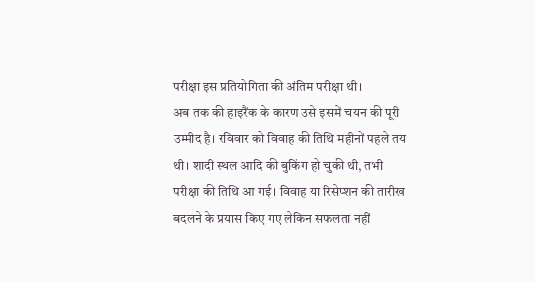परीक्षा इस प्रतियोगिता की अंतिम परीक्षा थी।
अब तक की हाइरैंक के कारण उसे इसमें चयन की पूरी उम्मीद है। रविवार को विवाह की तिथि महीनों पहले तय थी। शादी स्थल आदि की बुकिंग हो चुकी थी, तभी परीक्षा की तिथि आ गई। विवाह या रिसेप्शन की तारीख बदलने के प्रयास किए गए लेकिन सफलता नहीं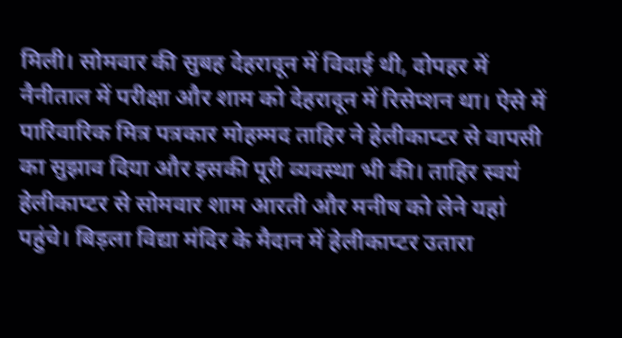मिली। सोमवार की सुबह देहरादून में विदाई थी, दोपहर में नैनीताल में परीक्षा और शाम को देहरादून में रिसेप्शन था। ऐसे में पारिवारिक मित्र पत्रकार मोहम्मद ताहिर ने हेलीकाप्टर से वापसी का सुझाव दिया और इसकी पूरी व्यवस्था भी की। ताहिर स्वयं हेलीकाप्टर से सोमवार शाम आरती और मनीष को लेने यहां पहुंचे। बिड़ला विद्या मंदिर के मैदान में हेलीकाप्टर उतारा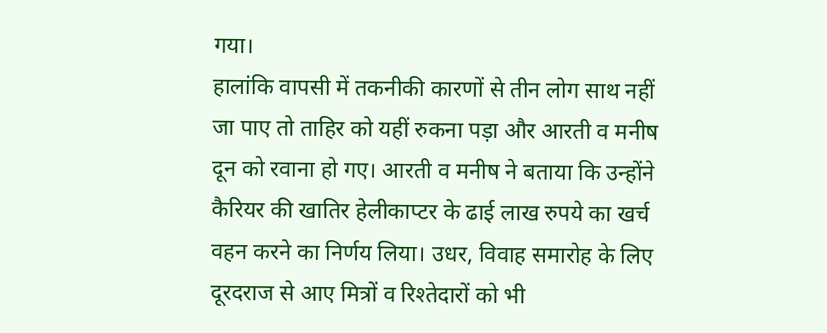गया।
हालांकि वापसी में तकनीकी कारणों से तीन लोग साथ नहीं जा पाए तो ताहिर को यहीं रुकना पड़ा और आरती व मनीष दून को रवाना हो गए। आरती व मनीष ने बताया कि उन्होंने कैरियर की खातिर हेलीकाप्टर के ढाई लाख रुपये का खर्च वहन करने का निर्णय लिया। उधर, विवाह समारोह के लिए दूरदराज से आए मित्रों व रिश्तेदारों को भी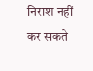निराश नहीं कर सकते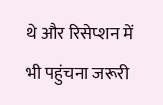थे और रिसेप्शन में भी पहुंचना जरूरी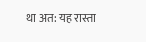था अत: यह रास्ता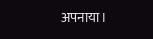अपनाया।